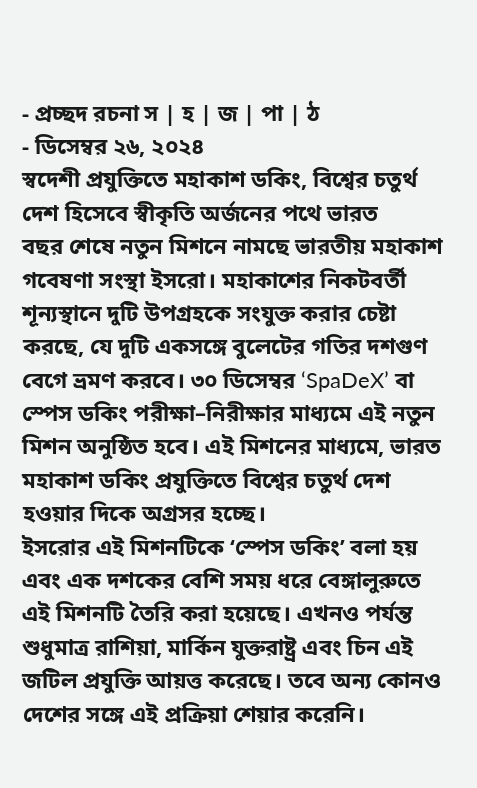- প্রচ্ছদ রচনা স | হ | জ | পা | ঠ
- ডিসেম্বর ২৬, ২০২৪
স্বদেশী প্রযুক্তিতে মহাকাশ ডকিং, বিশ্বের চতুর্থ দেশ হিসেবে স্বীকৃতি অর্জনের পথে ভারত
বছর শেষে নতুন মিশনে নামছে ভারতীয় মহাকাশ গবেষণা সংস্থা ইসরো। মহাকাশের নিকটবর্তী শূন্যস্থানে দুটি উপগ্রহকে সংযুক্ত করার চেষ্টা করছে, যে দুটি একসঙ্গে বুলেটের গতির দশগুণ বেগে ভ্রমণ করবে। ৩০ ডিসেম্বর ‘SpaDeX’ বা স্পেস ডকিং পরীক্ষা–নিরীক্ষার মাধ্যমে এই নতুন মিশন অনুষ্ঠিত হবে। এই মিশনের মাধ্যমে, ভারত মহাকাশ ডকিং প্রযুক্তিতে বিশ্বের চতুর্থ দেশ হওয়ার দিকে অগ্রসর হচ্ছে।
ইসরোর এই মিশনটিকে ‘স্পেস ডকিং’ বলা হয় এবং এক দশকের বেশি সময় ধরে বেঙ্গালুরুতে এই মিশনটি তৈরি করা হয়েছে। এখনও পর্যন্ত শুধুমাত্র রাশিয়া, মার্কিন যুক্তরাষ্ট্র এবং চিন এই জটিল প্রযুক্তি আয়ত্ত করেছে। তবে অন্য কোনও দেশের সঙ্গে এই প্রক্রিয়া শেয়ার করেনি।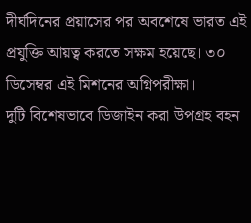দীর্ঘদিনের প্রয়াসের পর অবশেষে ভারত এই প্রযুক্তি আয়ত্ব করতে সক্ষম হয়েছে। ৩০ ডিসেম্বর এই মিশনের অগ্নিপরীক্ষা।
দুটি বিশেষভাবে ডিজাইন করা উপগ্রহ বহন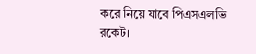করে নিয়ে যাবে পিএসএলভি রকেট।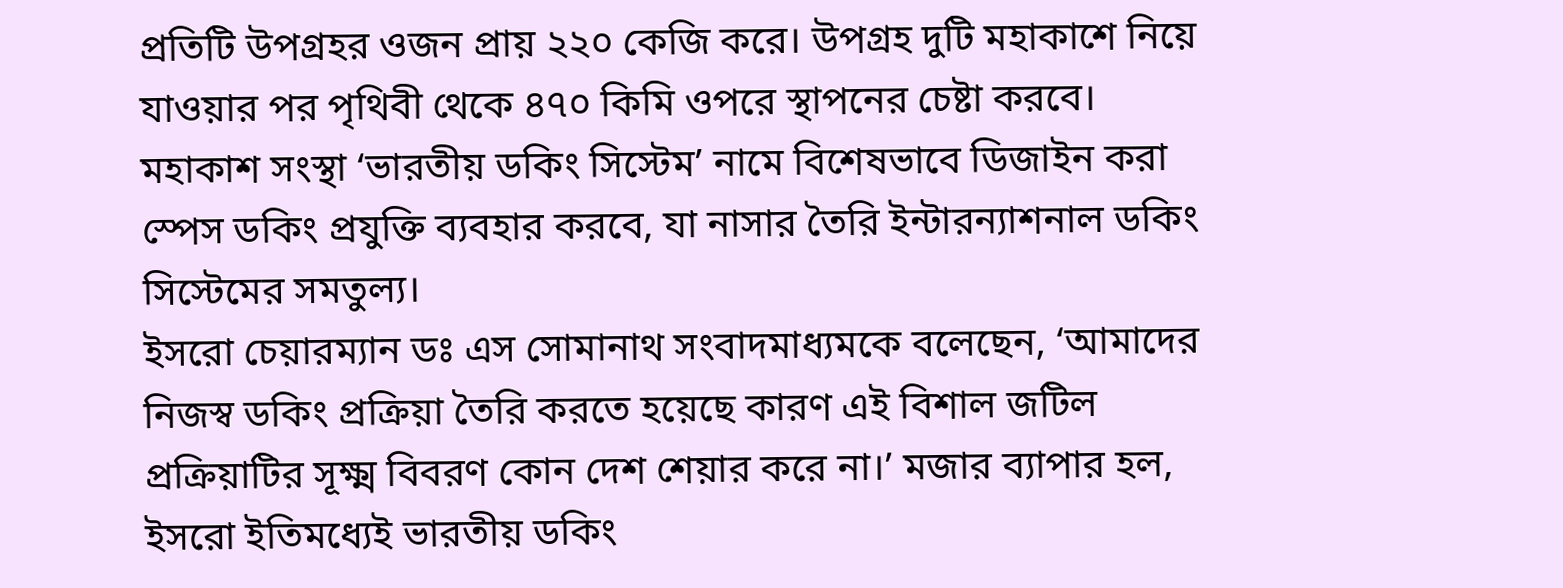প্রতিটি উপগ্রহর ওজন প্রায় ২২০ কেজি করে। উপগ্রহ দুটি মহাকাশে নিয়ে যাওয়ার পর পৃথিবী থেকে ৪৭০ কিমি ওপরে স্থাপনের চেষ্টা করবে। মহাকাশ সংস্থা ‘ভারতীয় ডকিং সিস্টেম’ নামে বিশেষভাবে ডিজাইন করা স্পেস ডকিং প্রযুক্তি ব্যবহার করবে, যা নাসার তৈরি ইন্টারন্যাশনাল ডকিং সিস্টেমের সমতুল্য।
ইসরো চেয়ারম্যান ডঃ এস সোমানাথ সংবাদমাধ্যমকে বলেছেন, ‘আমাদের নিজস্ব ডকিং প্রক্রিয়া তৈরি করতে হয়েছে কারণ এই বিশাল জটিল প্রক্রিয়াটির সূক্ষ্ম বিবরণ কোন দেশ শেয়ার করে না।’ মজার ব্যাপার হল, ইসরো ইতিমধ্যেই ভারতীয় ডকিং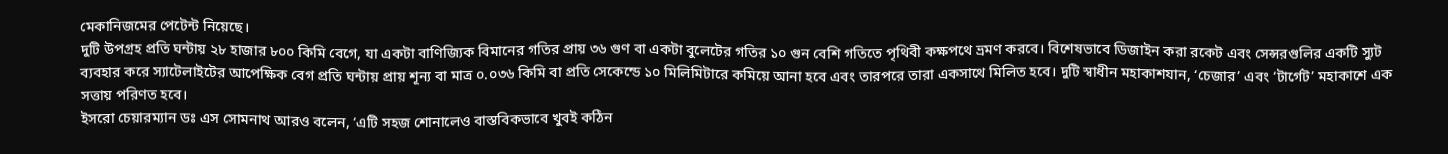মেকানিজমের পেটেন্ট নিয়েছে।
দুটি উপগ্রহ প্রতি ঘন্টায় ২৮ হাজার ৮০০ কিমি বেগে, যা একটা বাণিজ্যিক বিমানের গতির প্রায় ৩৬ গুণ বা একটা বুলেটের গতির ১০ গুন বেশি গতিতে পৃথিবী কক্ষপথে ভ্রমণ করবে। বিশেষভাবে ডিজাইন করা রকেট এবং সেন্সরগুলির একটি স্যুট ব্যবহার করে স্যাটেলাইটের আপেক্ষিক বেগ প্রতি ঘন্টায় প্রায় শূন্য বা মাত্র ০.০৩৬ কিমি বা প্রতি সেকেন্ডে ১০ মিলিমিটারে কমিয়ে আনা হবে এবং তারপরে তারা একসাথে মিলিত হবে। দুটি স্বাধীন মহাকাশযান, ‘চেজার’ এবং ‘টার্গেট’ মহাকাশে এক সত্তায় পরিণত হবে।
ইসরো চেয়ারম্যান ডঃ এস সোমনাথ আরও বলেন, ‘এটি সহজ শোনালেও বাস্তবিকভাবে খুবই কঠিন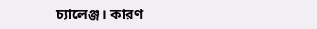চ্যালেঞ্জ। কারণ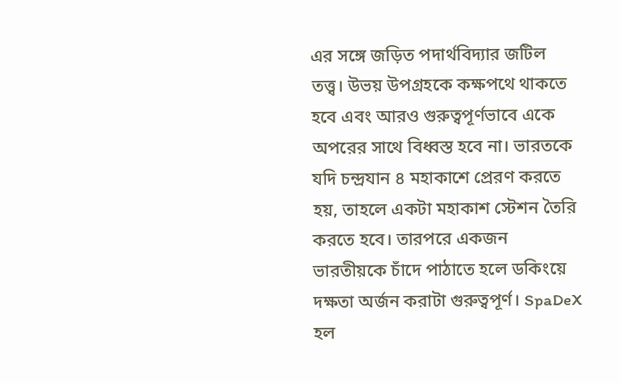এর সঙ্গে জড়িত পদার্থবিদ্যার জটিল তত্ত্ব। উভয় উপগ্রহকে কক্ষপথে থাকতে হবে এবং আরও গুরুত্বপূর্ণভাবে একে অপরের সাথে বিধ্বস্ত হবে না। ভারতকে যদি চন্দ্রযান ৪ মহাকাশে প্রেরণ করতে হয়, তাহলে একটা মহাকাশ স্টেশন তৈরি করতে হবে। তারপরে একজন ভারতীয়কে চাঁদে পাঠাতে হলে ডকিংয়ে দক্ষতা অর্জন করাটা গুরুত্বপূর্ণ। SpaDeX হল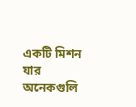একটি মিশন যার অনেকগুলি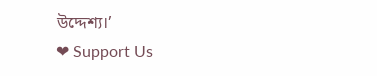উদ্দেশ্য।’
❤ Support Us